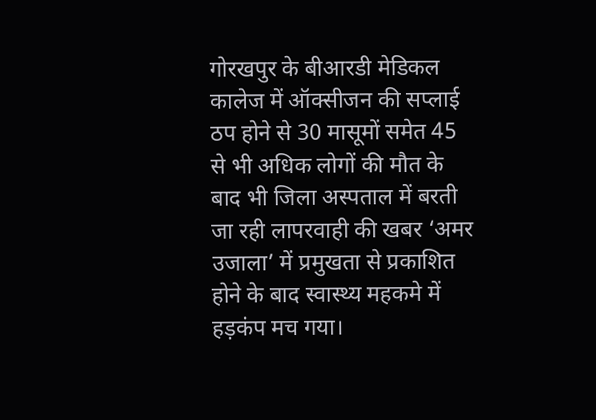गोरखपुर के बीआरडी मेडिकल कालेज में ऑक्सीजन की सप्लाई ठप होने से 30 मासूमों समेत 45 से भी अधिक लोगों की मौत के बाद भी जिला अस्पताल में बरती जा रही लापरवाही की खबर ‘अमर उजाला’ में प्रमुखता से प्रकाशित होने के बाद स्वास्थ्य महकमे में हड़कंप मच गया।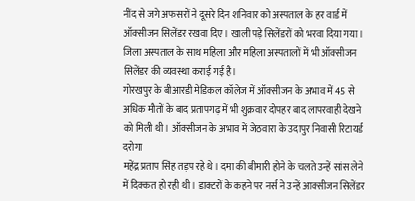नींद से जगे अफसरों ने दूसरे दिन शनिवार को अस्पताल के हर वार्ड में ऑक्सीजन सिलेंडर रखवा दिए। खाली पड़े सिलेंडरों को भरवा दिया गया। जिला अस्पताल के साथ महिला और महिला अस्पतालों में भी ऑक्सीजन सिलेंडर की व्यवस्था कराई गई है।
गोरखपुर के बीआरडी मेडिकल कॉलेज में ऑक्सीजन के अभाव में 45 से अधिक मौतों के बाद प्रतापगढ़ में भी शुक्रवार दोपहर बाद लापरवाही देखने को मिली थी। ऑक्सीजन के अभाव में जेठवारा के उदापुर निवासी रिटायर्ड दरोगा
महेंद्र प्रताप सिंह तड़प रहे थे। दमा की बीमारी होने के चलते उन्हें सांस लेने में दिक्कत हो रही थी। डाक्टरों के कहने पर नर्स ने उन्हें आक्सीजन सिलेंडर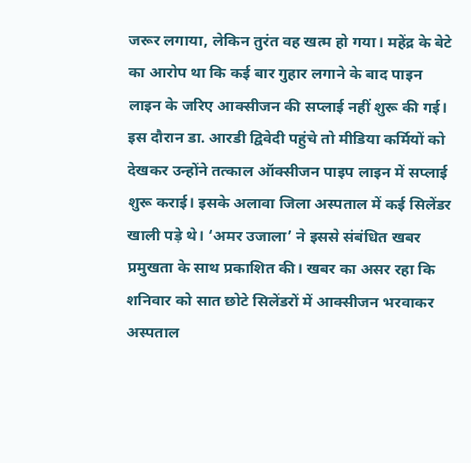जरूर लगाया, लेकिन तुरंत वह खत्म हो गया। महेंद्र के बेटे का आरोप था कि कई बार गुहार लगाने के बाद पाइन लाइन के जरिए आक्सीजन की सप्लाई नहीं शुरू की गई। इस दौरान डा. आरडी द्विवेदी पहुंचे तो मीडिया कर्मियों को देखकर उन्होंने तत्काल ऑक्सीजन पाइप लाइन में सप्लाई शुरू कराई। इसके अलावा जिला अस्पताल में कई सिलेंडर खाली पड़े थे। ‘अमर उजाला’ ने इससे संबंधित खबर प्रमुखता के साथ प्रकाशित की। खबर का असर रहा कि शनिवार को सात छोटे सिलेंडरों में आक्सीजन भरवाकर अस्पताल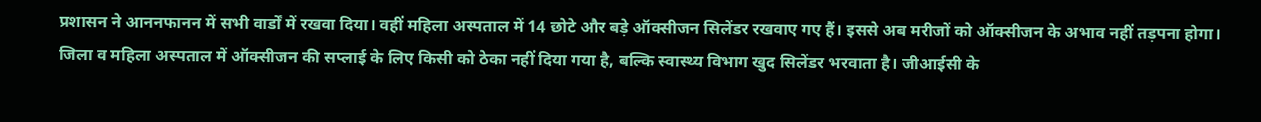प्रशासन ने आननफानन में सभी वार्डों में रखवा दिया। वहीं महिला अस्पताल में 14 छोटे और बड़े ऑक्सीजन सिलेंडर रखवाए गए हैं। इससे अब मरीजों को ऑक्सीजन के अभाव नहीं तड़पना होगा।
जिला व महिला अस्पताल में ऑक्सीजन की सप्लाई के लिए किसी को ठेका नहीं दिया गया है, बल्कि स्वास्थ्य विभाग खुद सिलेंडर भरवाता है। जीआईसी के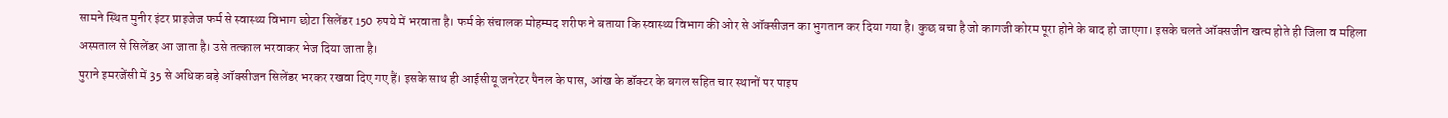सामने स्थित मुनीर इंटर प्राइजेज फर्म से स्वास्थ्य विभाग छोटा सिलेंडर 150 रुपये में भरवाता है। फर्म के संचालक मोहम्मद शरीफ ने बताया कि स्वास्थ्य विभाग की ओर से ऑक्सीजन का भुगतान कर दिया गया है। कुछ बचा है जो कागजी कोरम पूरा होने के बाद हो जाएगा। इसके चलते ऑक्सजीन खत्म होते ही जिला व महिला अस्पताल से सिलेंडर आ जाता है। उसे तत्काल भरवाकर भेज दिया जाता है।
पुराने इमरजेंसी में 35 से अधिक बड़े ऑक्सीजन सिलेंडर भरकर रखवा दिए गए हैं। इसके साथ ही आईसीयू जनरेटर पैनल के पास, आंख के डॉक्टर के बगल सहित चार स्थानों पर पाइप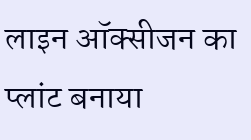लाइन ऑक्सीजन का प्लांट बनाया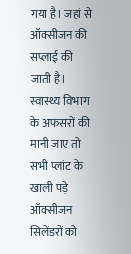गया है। जहां से ऑक्सीजन की सप्लाई की जाती है। स्वास्थ्य विभाग के अफसरों की मानी जाए तो सभी प्लांट के खाली पड़े ऑक्सीजन सिलेंडरों को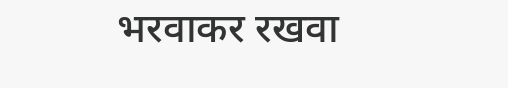भरवाकर रखवा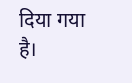दिया गया है।